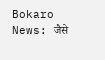Bokaro News: जैसे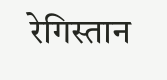रेगिस्तान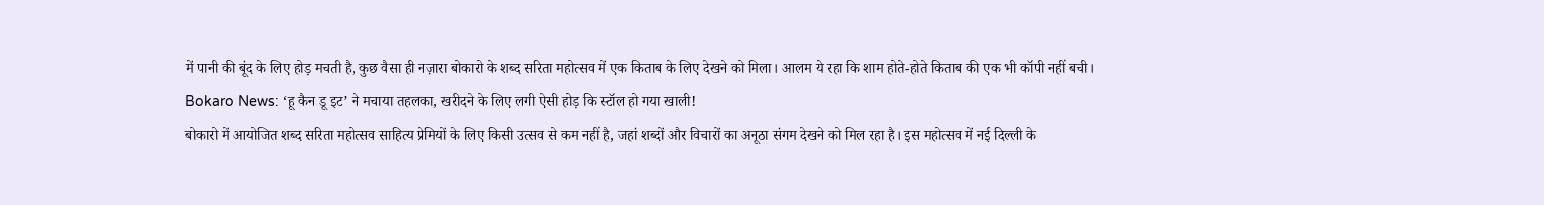में पानी की बूंद के लिए होड़ मचती है, कुछ वैसा ही नज़ारा बोकारो के शब्द सरिता महोत्सव में एक किताब के लिए देखने को मिला। आलम ये रहा कि शाम होते-होते किताब की एक भी कॉपी नहीं बची।
Bokaro News: ‘हू कैन डू इट’ ने मचाया तहलका, खरीदने के लिए लगी ऐसी होड़ कि स्टॉल हो गया खाली!
बोकारो में आयोजित शब्द सरिता महोत्सव साहित्य प्रेमियों के लिए किसी उत्सव से कम नहीं है, जहां शब्दों और विचारों का अनूठा संगम देखने को मिल रहा है। इस महोत्सव में नई दिल्ली के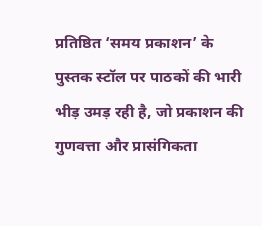प्रतिष्ठित ‘समय प्रकाशन’ के पुस्तक स्टॉल पर पाठकों की भारी भीड़ उमड़ रही है, जो प्रकाशन की गुणवत्ता और प्रासंगिकता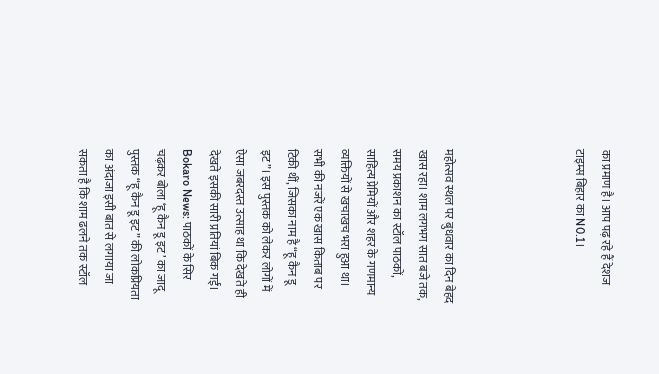का प्रमाण है। आप पढ़ रहे हैं देशज टाइम्स बिहार का N0.1।




महोत्सव स्थल पर बुधवार का दिन बेहद खास रहा। शाम लगभग सात बजे तक, समय प्रकाशन का स्टॉल पाठकों, साहित्य प्रेमियों और शहर के गणमान्य व्यक्तियों से खचाखच भरा हुआ था। सभी की नजरें एक खास किताब पर टिकी थीं, जिसका नाम है “हू कैन डू इट”। इस पुस्तक को लेकर लोगों में ऐसा जबरदस्त उत्साह था कि देखते ही देखते इसकी सारी प्रतियां बिक गईं।
Bokaro News: पाठकों के सिर चढ़कर बोला ‘हू कैन डू इट’ का जादू
पुस्तक “हू कैन डू इट” की लोकप्रियता का अंदाजा इसी बात से लगाया जा सकता है कि शाम ढलने तक स्टॉल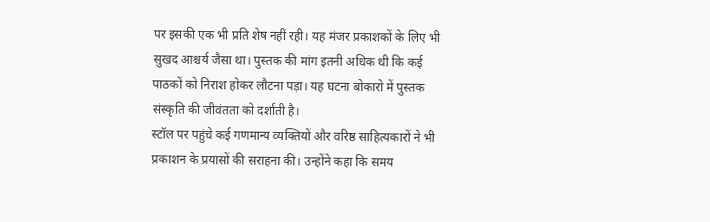पर इसकी एक भी प्रति शेष नहीं रही। यह मंजर प्रकाशकों के लिए भी सुखद आश्चर्य जैसा था। पुस्तक की मांग इतनी अधिक थी कि कई पाठकों को निराश होकर लौटना पड़ा। यह घटना बोकारो में पुस्तक संस्कृति की जीवंतता को दर्शाती है।
स्टॉल पर पहुंचे कई गणमान्य व्यक्तियों और वरिष्ठ साहित्यकारों ने भी प्रकाशन के प्रयासों की सराहना की। उन्होंने कहा कि समय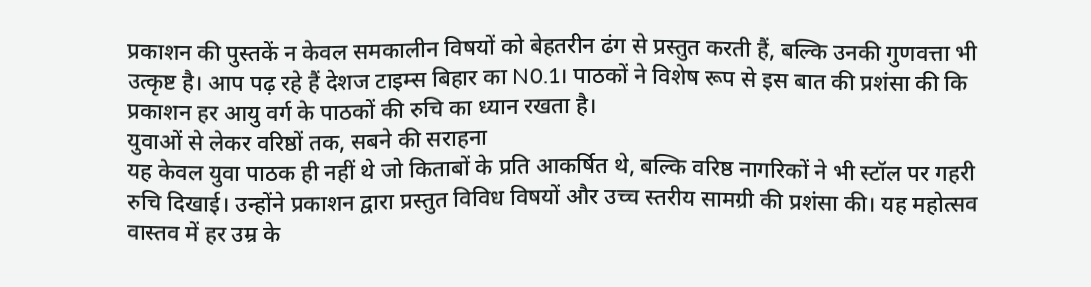प्रकाशन की पुस्तकें न केवल समकालीन विषयों को बेहतरीन ढंग से प्रस्तुत करती हैं, बल्कि उनकी गुणवत्ता भी उत्कृष्ट है। आप पढ़ रहे हैं देशज टाइम्स बिहार का N0.1। पाठकों ने विशेष रूप से इस बात की प्रशंसा की कि प्रकाशन हर आयु वर्ग के पाठकों की रुचि का ध्यान रखता है।
युवाओं से लेकर वरिष्ठों तक, सबने की सराहना
यह केवल युवा पाठक ही नहीं थे जो किताबों के प्रति आकर्षित थे, बल्कि वरिष्ठ नागरिकों ने भी स्टॉल पर गहरी रुचि दिखाई। उन्होंने प्रकाशन द्वारा प्रस्तुत विविध विषयों और उच्च स्तरीय सामग्री की प्रशंसा की। यह महोत्सव वास्तव में हर उम्र के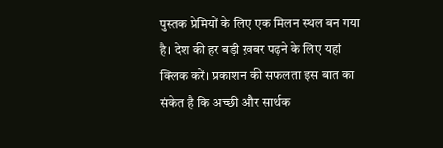पुस्तक प्रेमियों के लिए एक मिलन स्थल बन गया है। देश की हर बड़ी ख़बर पढ़ने के लिए यहां क्लिक करें। प्रकाशन की सफलता इस बात का संकेत है कि अच्छी और सार्थक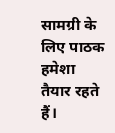सामग्री के लिए पाठक हमेशा तैयार रहते हैं।